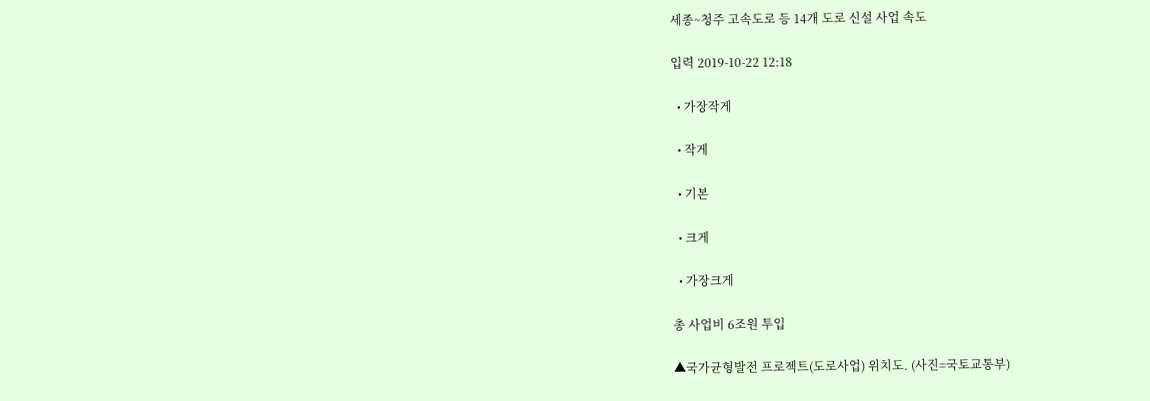세종~청주 고속도로 등 14개 도로 신설 사업 속도

입력 2019-10-22 12:18

  • 가장작게

  • 작게

  • 기본

  • 크게

  • 가장크게

총 사업비 6조원 투입

▲국가균형발전 프로젝트(도로사업) 위치도. (사진=국토교통부)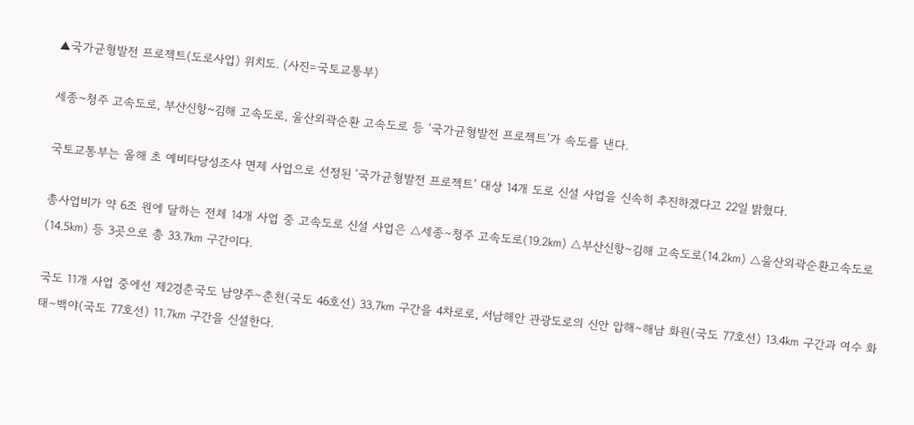▲국가균형발전 프로젝트(도로사업) 위치도. (사진=국토교통부)

세종~청주 고속도로, 부산신항~김해 고속도로, 울산외곽순환 고속도로 등 ‘국가균형발전 프로젝트’가 속도를 낸다.

국토교통부는 올해 초 예비타당성조사 면제 사업으로 선정된 ‘국가균형발전 프로젝트’ 대상 14개 도로 신설 사업을 신속히 추진하겠다고 22일 밝혔다.

총사업비가 약 6조 원에 달하는 전체 14개 사업 중 고속도로 신설 사업은 △세종∼청주 고속도로(19.2㎞) △부산신항∼김해 고속도로(14.2㎞) △울산외곽순환고속도로(14.5㎞) 등 3곳으로 총 33.7㎞ 구간이다.

국도 11개 사업 중에선 제2경춘국도 남양주∼춘천(국도 46호선) 33.7㎞ 구간을 4차로로, 서남해안 관광도로의 신안 압해∼해남 화원(국도 77호선) 13.4㎞ 구간과 여수 화태∼백야(국도 77호선) 11.7㎞ 구간을 신설한다.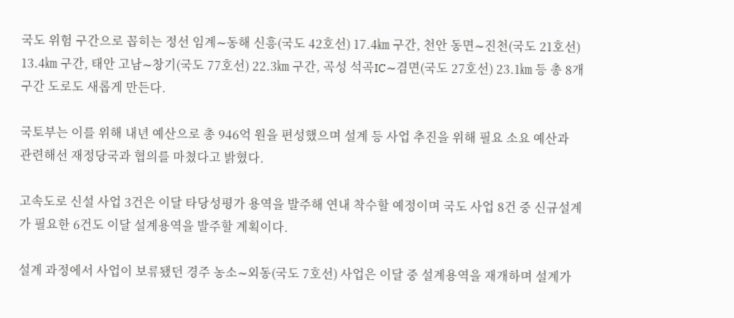국도 위험 구간으로 꼽히는 정선 임계∼동해 신흥(국도 42호선) 17.4㎞ 구간, 천안 동면∼진천(국도 21호선) 13.4㎞ 구간, 태안 고남∼창기(국도 77호선) 22.3㎞ 구간, 곡성 석곡IC∼겸면(국도 27호선) 23.1㎞ 등 총 8개 구간 도로도 새롭게 만든다.

국토부는 이를 위해 내년 예산으로 총 946억 원을 편성했으며 설계 등 사업 추진을 위해 필요 소요 예산과 관련해선 재정당국과 협의를 마쳤다고 밝혔다.

고속도로 신설 사업 3건은 이달 타당성평가 용역을 발주해 연내 착수할 예정이며 국도 사업 8건 중 신규설계가 필요한 6건도 이달 설계용역을 발주할 계획이다.

설계 과정에서 사업이 보류됐던 경주 농소∼외동(국도 7호선) 사업은 이달 중 설계용역을 재개하며 설계가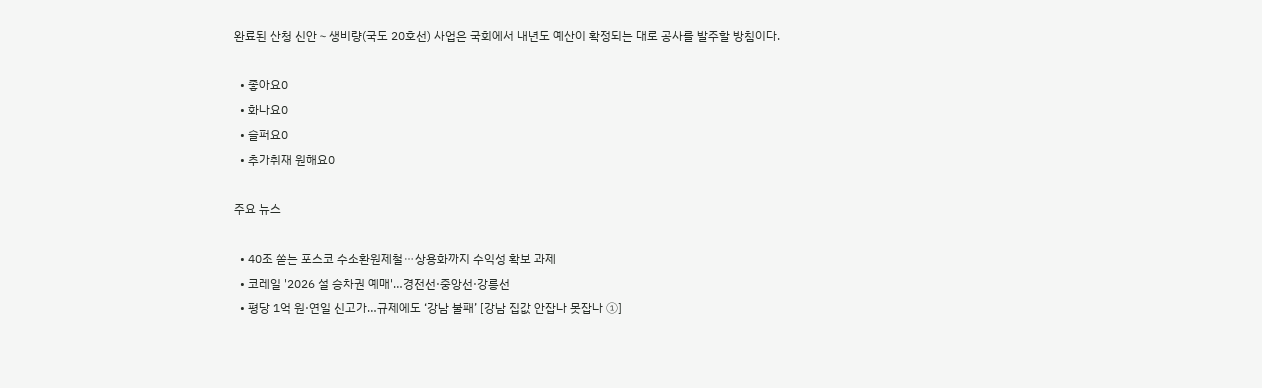완료된 산청 신안∼생비량(국도 20호선) 사업은 국회에서 내년도 예산이 확정되는 대로 공사를 발주할 방침이다.

  • 좋아요0
  • 화나요0
  • 슬퍼요0
  • 추가취재 원해요0

주요 뉴스

  • 40조 쏟는 포스코 수소환원제철⋯상용화까지 수익성 확보 과제
  • 코레일 '2026 설 승차권 예매'…경전선·중앙선·강릉선
  • 평당 1억 원·연일 신고가…규제에도 ‘강남 불패’ [강남 집값 안잡나 못잡나 ①]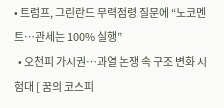• 트럼프, 그린란드 무력점령 질문에 “노코멘트…관세는 100% 실행”
  • 오천피 가시권…과열 논쟁 속 구조 변화 시험대 [ 꿈의 코스피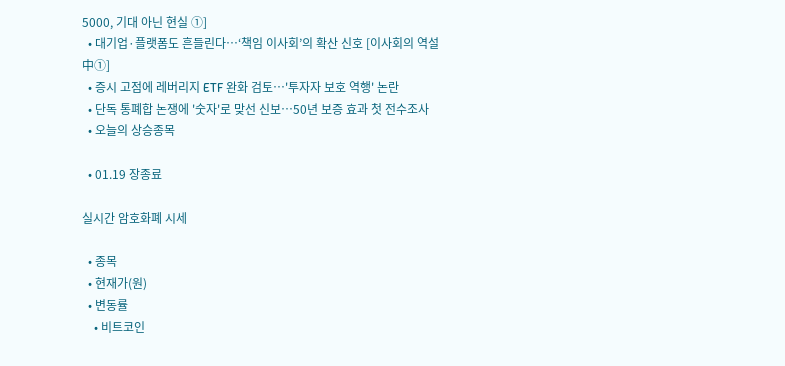5000, 기대 아닌 현실 ①]
  • 대기업·플랫폼도 흔들린다…‘책임 이사회’의 확산 신호 [이사회의 역설中①]
  • 증시 고점에 레버리지 ETF 완화 검토…'투자자 보호 역행' 논란
  • 단독 통폐합 논쟁에 '숫자'로 맞선 신보⋯50년 보증 효과 첫 전수조사
  • 오늘의 상승종목

  • 01.19 장종료

실시간 암호화폐 시세

  • 종목
  • 현재가(원)
  • 변동률
    • 비트코인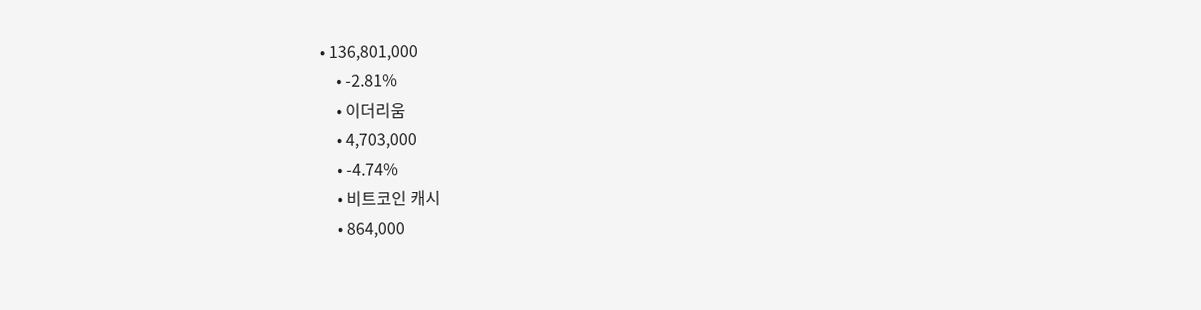• 136,801,000
    • -2.81%
    • 이더리움
    • 4,703,000
    • -4.74%
    • 비트코인 캐시
    • 864,000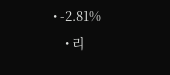• -2.81%
    • 리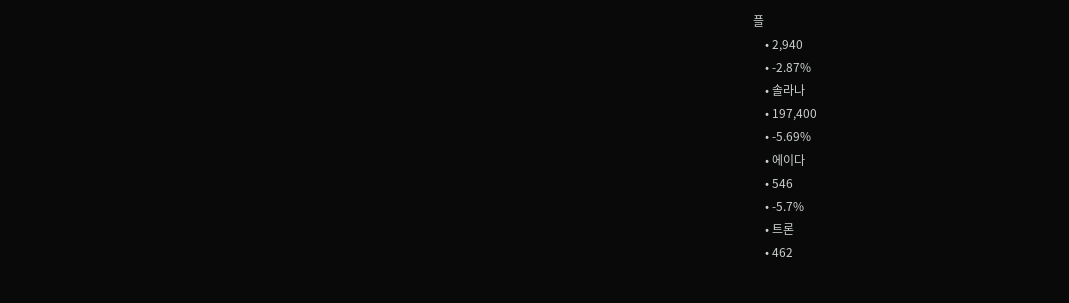플
    • 2,940
    • -2.87%
    • 솔라나
    • 197,400
    • -5.69%
    • 에이다
    • 546
    • -5.7%
    • 트론
    • 462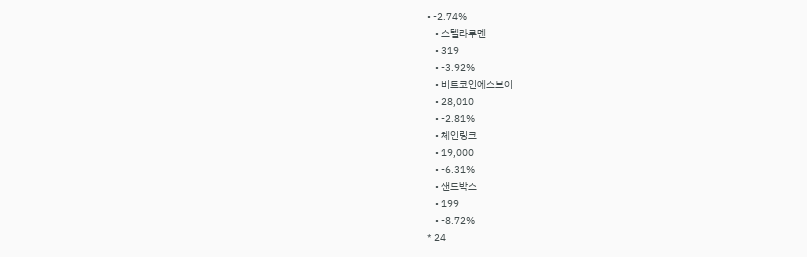• -2.74%
    • 스텔라루멘
    • 319
    • -3.92%
    • 비트코인에스브이
    • 28,010
    • -2.81%
    • 체인링크
    • 19,000
    • -6.31%
    • 샌드박스
    • 199
    • -8.72%
* 24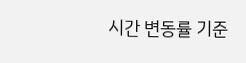시간 변동률 기준